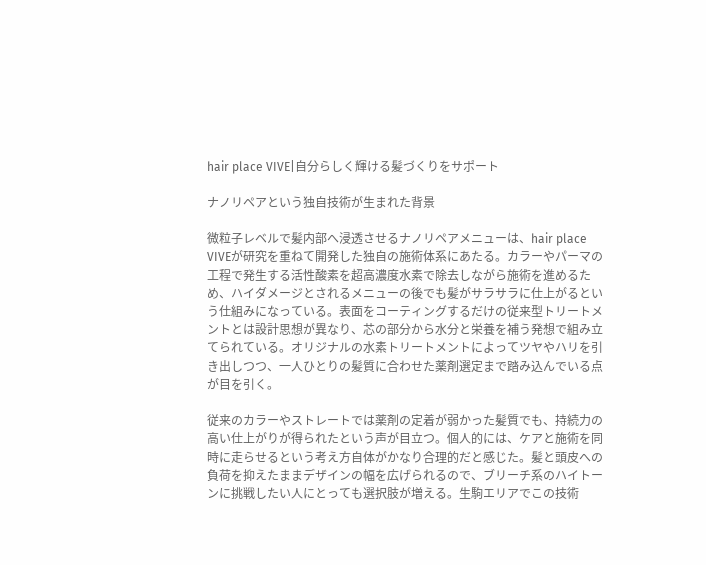hair place VIVE|自分らしく輝ける髪づくりをサポート

ナノリペアという独自技術が生まれた背景

微粒子レベルで髪内部へ浸透させるナノリペアメニューは、hair place VIVEが研究を重ねて開発した独自の施術体系にあたる。カラーやパーマの工程で発生する活性酸素を超高濃度水素で除去しながら施術を進めるため、ハイダメージとされるメニューの後でも髪がサラサラに仕上がるという仕組みになっている。表面をコーティングするだけの従来型トリートメントとは設計思想が異なり、芯の部分から水分と栄養を補う発想で組み立てられている。オリジナルの水素トリートメントによってツヤやハリを引き出しつつ、一人ひとりの髪質に合わせた薬剤選定まで踏み込んでいる点が目を引く。

従来のカラーやストレートでは薬剤の定着が弱かった髪質でも、持続力の高い仕上がりが得られたという声が目立つ。個人的には、ケアと施術を同時に走らせるという考え方自体がかなり合理的だと感じた。髪と頭皮への負荷を抑えたままデザインの幅を広げられるので、ブリーチ系のハイトーンに挑戦したい人にとっても選択肢が増える。生駒エリアでこの技術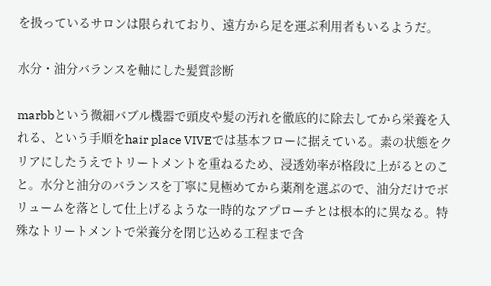を扱っているサロンは限られており、遠方から足を運ぶ利用者もいるようだ。

水分・油分バランスを軸にした髪質診断

marbbという微細バブル機器で頭皮や髪の汚れを徹底的に除去してから栄養を入れる、という手順をhair place VIVEでは基本フローに据えている。素の状態をクリアにしたうえでトリートメントを重ねるため、浸透効率が格段に上がるとのこと。水分と油分のバランスを丁寧に見極めてから薬剤を選ぶので、油分だけでボリュームを落として仕上げるような一時的なアプローチとは根本的に異なる。特殊なトリートメントで栄養分を閉じ込める工程まで含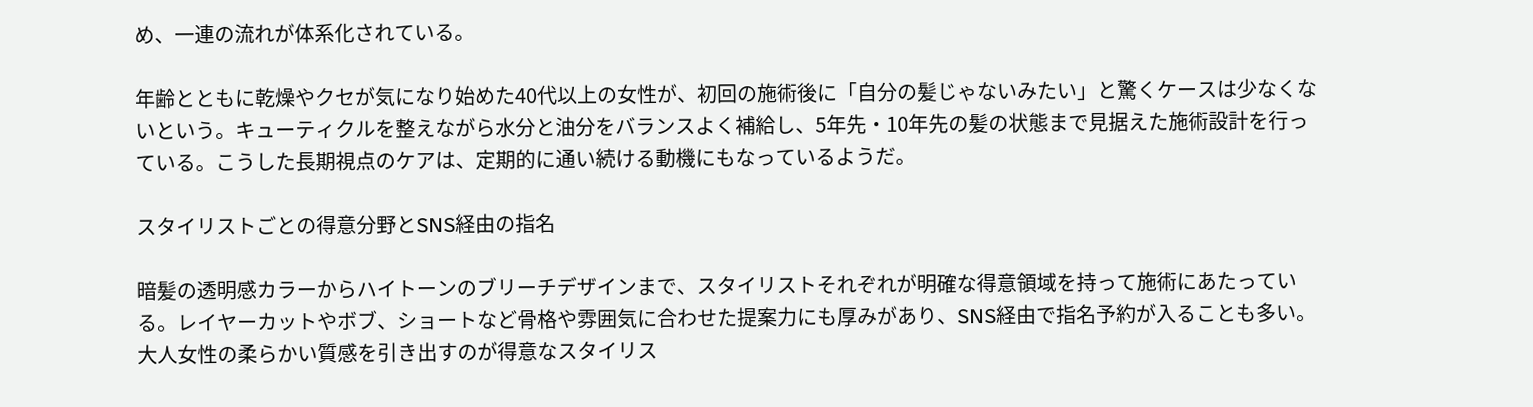め、一連の流れが体系化されている。

年齢とともに乾燥やクセが気になり始めた40代以上の女性が、初回の施術後に「自分の髪じゃないみたい」と驚くケースは少なくないという。キューティクルを整えながら水分と油分をバランスよく補給し、5年先・10年先の髪の状態まで見据えた施術設計を行っている。こうした長期視点のケアは、定期的に通い続ける動機にもなっているようだ。

スタイリストごとの得意分野とSNS経由の指名

暗髪の透明感カラーからハイトーンのブリーチデザインまで、スタイリストそれぞれが明確な得意領域を持って施術にあたっている。レイヤーカットやボブ、ショートなど骨格や雰囲気に合わせた提案力にも厚みがあり、SNS経由で指名予約が入ることも多い。大人女性の柔らかい質感を引き出すのが得意なスタイリス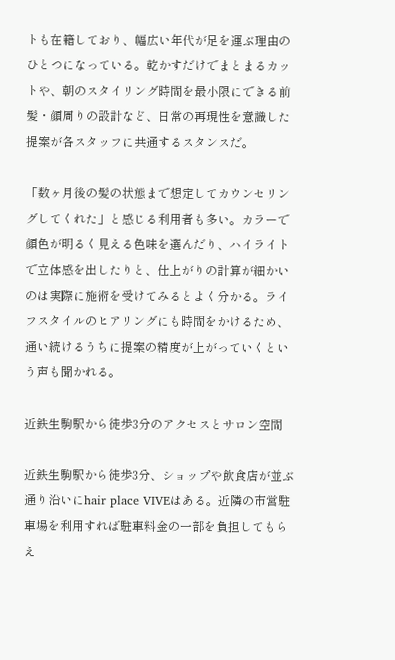トも在籍しており、幅広い年代が足を運ぶ理由のひとつになっている。乾かすだけでまとまるカットや、朝のスタイリング時間を最小限にできる前髪・顔周りの設計など、日常の再現性を意識した提案が各スタッフに共通するスタンスだ。

「数ヶ月後の髪の状態まで想定してカウンセリングしてくれた」と感じる利用者も多い。カラーで顔色が明るく見える色味を選んだり、ハイライトで立体感を出したりと、仕上がりの計算が細かいのは実際に施術を受けてみるとよく分かる。ライフスタイルのヒアリングにも時間をかけるため、通い続けるうちに提案の精度が上がっていくという声も聞かれる。

近鉄生駒駅から徒歩3分のアクセスとサロン空間

近鉄生駒駅から徒歩3分、ショップや飲食店が並ぶ通り沿いにhair place VIVEはある。近隣の市営駐車場を利用すれば駐車料金の一部を負担してもらえ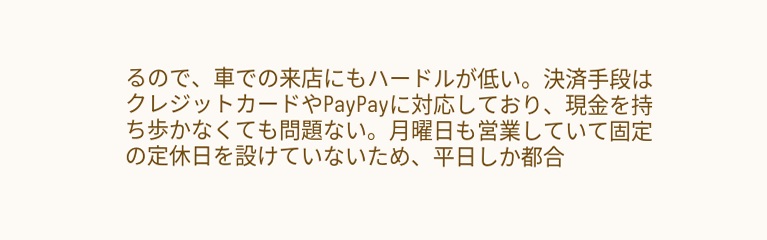るので、車での来店にもハードルが低い。決済手段はクレジットカードやPayPayに対応しており、現金を持ち歩かなくても問題ない。月曜日も営業していて固定の定休日を設けていないため、平日しか都合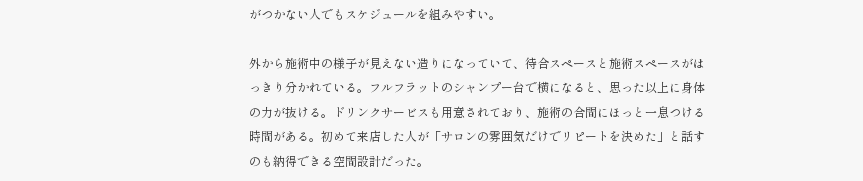がつかない人でもスケジュールを組みやすい。

外から施術中の様子が見えない造りになっていて、待合スペースと施術スペースがはっきり分かれている。フルフラットのシャンプー台で横になると、思った以上に身体の力が抜ける。ドリンクサービスも用意されており、施術の合間にほっと一息つける時間がある。初めて来店した人が「サロンの雰囲気だけでリピートを決めた」と話すのも納得できる空間設計だった。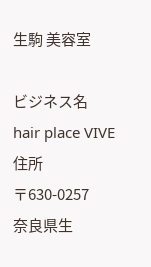生駒 美容室

ビジネス名
hair place VIVE
住所
〒630-0257
奈良県生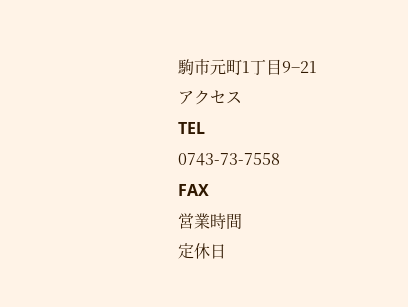駒市元町1丁目9−21
アクセス
TEL
0743-73-7558
FAX
営業時間
定休日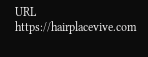URL
https://hairplacevive.com